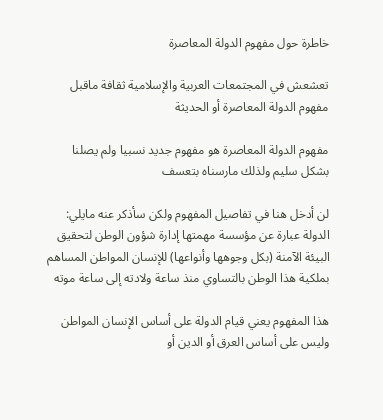خاطرة حول مفهوم الدولة المعاصرة

تعشعش في المجتمعات العربية والإسلامية ثقافة ماقبل مفهوم الدولة المعاصرة أو الحديثة

مفهوم الدولة المعاصرة هو مفهوم جديد نسبيا ولم يصلنا بشكل سليم ولذلك مارسناه بتعسف

لن أدخل هنا في تفاصيل المفهوم ولكن سأذكر عنه مايلي:
الدولة عبارة عن مؤسسة مهمتها إدارة شؤون الوطن لتحقيق البيئة الآمنة (بكل وجوهها وأنواعها) للإنسان المواطن المساهم بملكية هذا الوطن بالتساوي منذ ساعة ولادته إلى ساعة موته

هذا المفهوم يعني قيام الدولة على أساس الإنسان المواطن وليس على أساس العرق أو الدين أو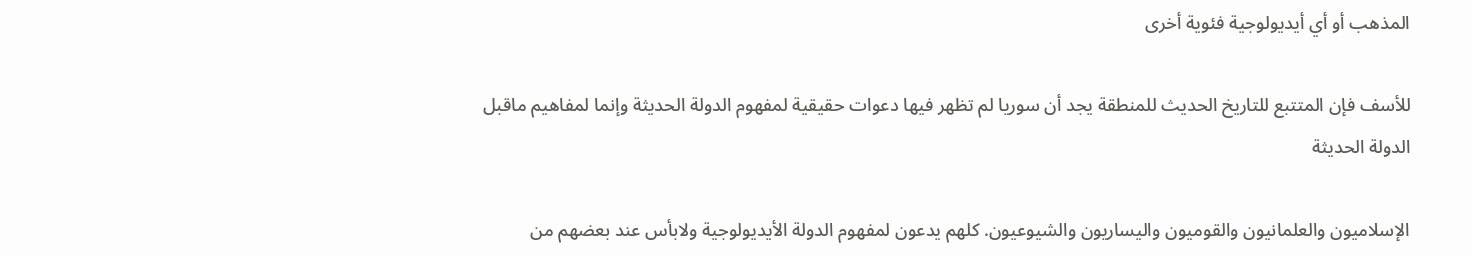المذهب أو أي أيديولوجية فئوية أخرى

للأسف فإن المتتبع للتاريخ الحديث للمنطقة يجد أن سوريا لم تظهر فيها دعوات حقيقية لمفهوم الدولة الحديثة وإنما لمفاهيم ماقبل الدولة الحديثة

الإسلاميون والعلمانيون والقوميون واليساريون والشيوعيون. كلهم يدعون لمفهوم الدولة الأيديولوجية ولابأس عند بعضهم من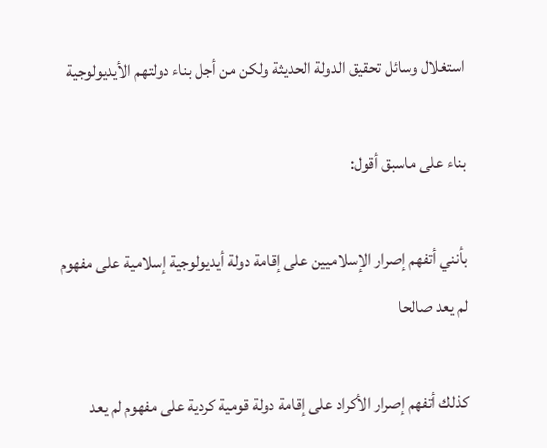استغلال وسائل تحقيق الدولة الحديثة ولكن من أجل بناء دولتهم الأيديولوجية

بناء على ماسبق أقول:

بأنني أتفهم إصرار الإسلاميين على إقامة دولة أيديولوجية إسلامية على مفهوم لم يعد صالحا

كذلك أتفهم إصرار الأكراد على إقامة دولة قومية كردية على مفهوم لم يعد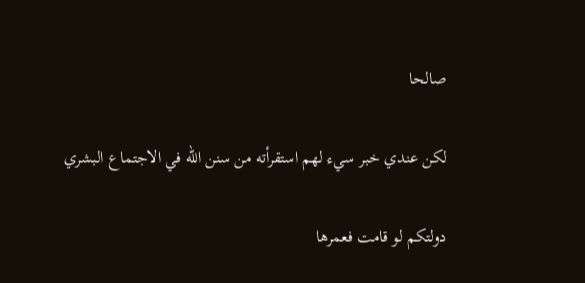صالحا

لكن عندي خبر سيء لهم استقرأته من سنن الله في الاجتماع البشري

دولتكم لو قامت فعمرها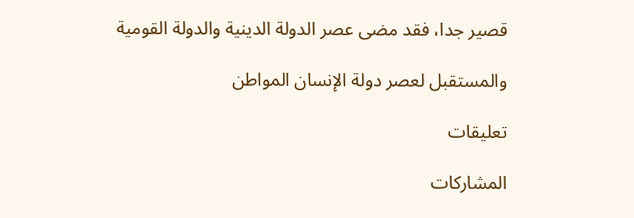قصير جدا، فقد مضى عصر الدولة الدينية والدولة القومية

والمستقبل لعصر دولة الإنسان المواطن

تعليقات

المشاركات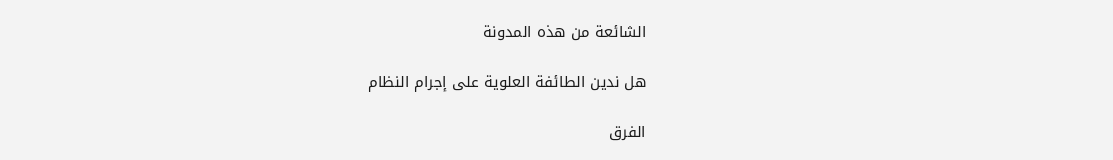الشائعة من هذه المدونة

هل ندين الطائفة العلوية على إجرام النظام

الفرق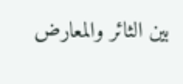بين الثائر والمعارض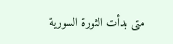متى بدأت الثورة السورية